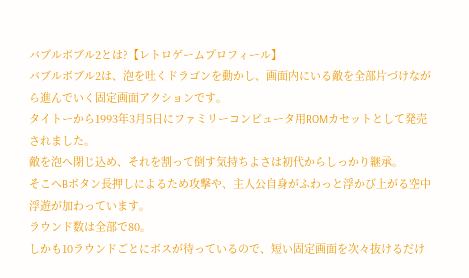バブルボブル2とは?【レトロゲームプロフィール】
バブルボブル2は、泡を吐くドラゴンを動かし、画面内にいる敵を全部片づけながら進んでいく固定画面アクションです。
タイトーから1993年3月5日にファミリーコンピュータ用ROMカセットとして発売されました。
敵を泡へ閉じ込め、それを割って倒す気持ちよさは初代からしっかり継承。
そこへBボタン長押しによるため攻撃や、主人公自身がふわっと浮かび上がる空中浮遊が加わっています。
ラウンド数は全部で80。
しかも10ラウンドごとにボスが待っているので、短い固定画面を次々抜けるだけ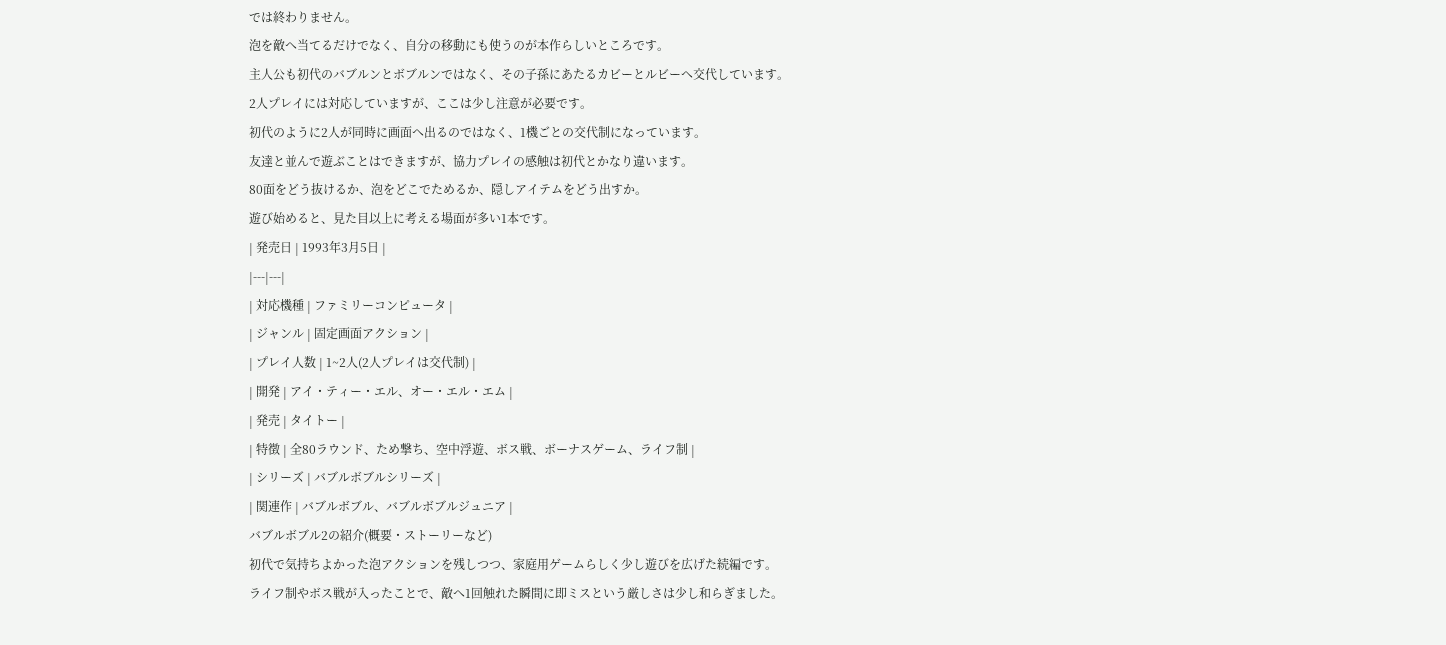では終わりません。
泡を敵へ当てるだけでなく、自分の移動にも使うのが本作らしいところです。
主人公も初代のバブルンとボブルンではなく、その子孫にあたるカビーとルビーへ交代しています。
2人プレイには対応していますが、ここは少し注意が必要です。
初代のように2人が同時に画面へ出るのではなく、1機ごとの交代制になっています。
友達と並んで遊ぶことはできますが、協力プレイの感触は初代とかなり違います。
80面をどう抜けるか、泡をどこでためるか、隠しアイテムをどう出すか。
遊び始めると、見た目以上に考える場面が多い1本です。
| 発売日 | 1993年3月5日 |
|---|---|
| 対応機種 | ファミリーコンピュータ |
| ジャンル | 固定画面アクション |
| プレイ人数 | 1~2人(2人プレイは交代制) |
| 開発 | アイ・ティー・エル、オー・エル・エム |
| 発売 | タイトー |
| 特徴 | 全80ラウンド、ため撃ち、空中浮遊、ボス戦、ボーナスゲーム、ライフ制 |
| シリーズ | バブルボブルシリーズ |
| 関連作 | バブルボブル、バブルボブルジュニア |
バブルボブル2の紹介(概要・ストーリーなど)
初代で気持ちよかった泡アクションを残しつつ、家庭用ゲームらしく少し遊びを広げた続編です。
ライフ制やボス戦が入ったことで、敵へ1回触れた瞬間に即ミスという厳しさは少し和らぎました。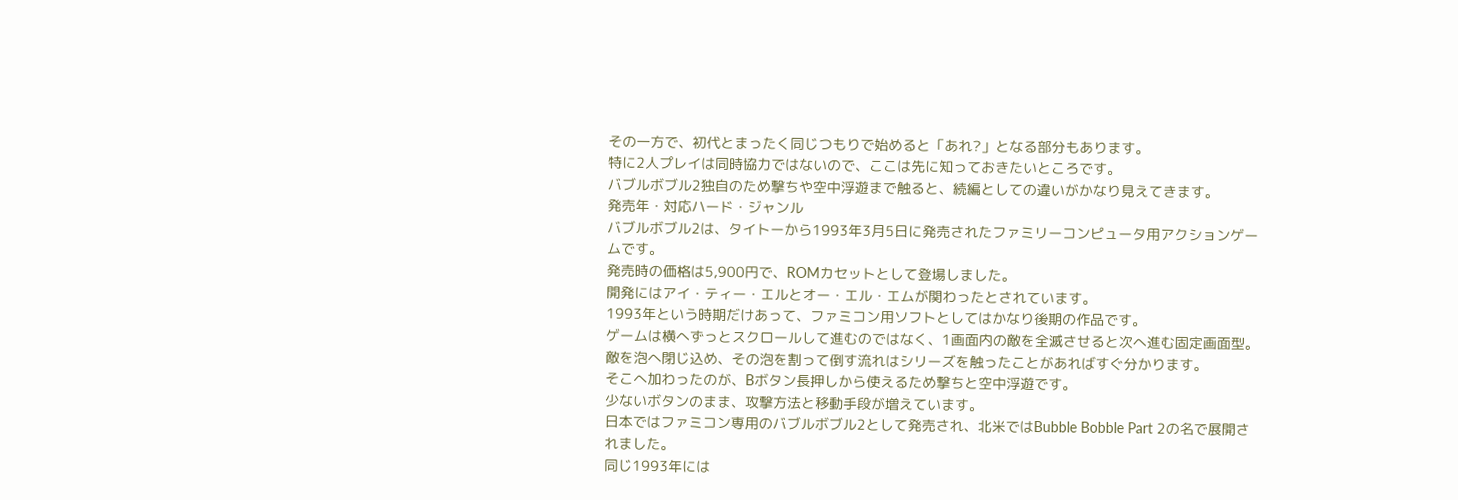その一方で、初代とまったく同じつもりで始めると「あれ?」となる部分もあります。
特に2人プレイは同時協力ではないので、ここは先に知っておきたいところです。
バブルボブル2独自のため撃ちや空中浮遊まで触ると、続編としての違いがかなり見えてきます。
発売年・対応ハード・ジャンル
バブルボブル2は、タイトーから1993年3月5日に発売されたファミリーコンピュータ用アクションゲームです。
発売時の価格は5,900円で、ROMカセットとして登場しました。
開発にはアイ・ティー・エルとオー・エル・エムが関わったとされています。
1993年という時期だけあって、ファミコン用ソフトとしてはかなり後期の作品です。
ゲームは横へずっとスクロールして進むのではなく、1画面内の敵を全滅させると次へ進む固定画面型。
敵を泡へ閉じ込め、その泡を割って倒す流れはシリーズを触ったことがあればすぐ分かります。
そこへ加わったのが、Bボタン長押しから使えるため撃ちと空中浮遊です。
少ないボタンのまま、攻撃方法と移動手段が増えています。
日本ではファミコン専用のバブルボブル2として発売され、北米ではBubble Bobble Part 2の名で展開されました。
同じ1993年には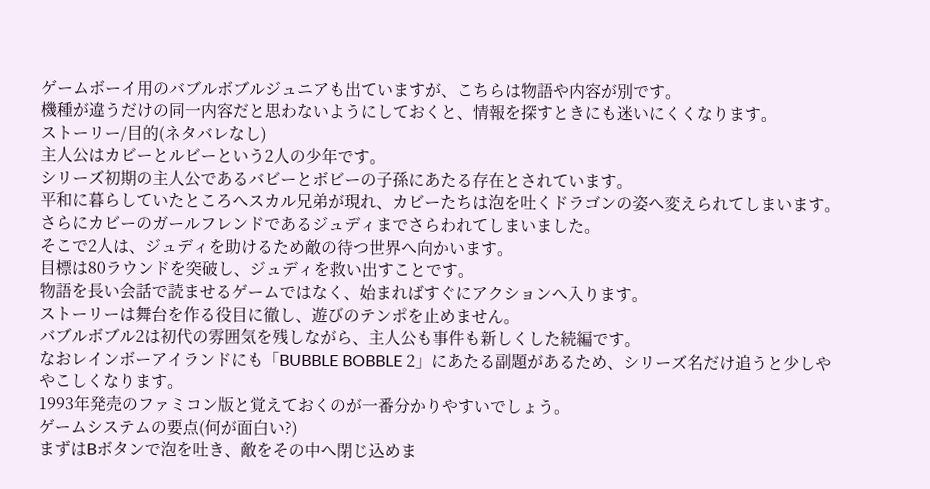ゲームボーイ用のバブルボブルジュニアも出ていますが、こちらは物語や内容が別です。
機種が違うだけの同一内容だと思わないようにしておくと、情報を探すときにも迷いにくくなります。
ストーリー/目的(ネタバレなし)
主人公はカビーとルビーという2人の少年です。
シリーズ初期の主人公であるバビーとボビーの子孫にあたる存在とされています。
平和に暮らしていたところへスカル兄弟が現れ、カビーたちは泡を吐くドラゴンの姿へ変えられてしまいます。
さらにカビーのガールフレンドであるジュディまでさらわれてしまいました。
そこで2人は、ジュディを助けるため敵の待つ世界へ向かいます。
目標は80ラウンドを突破し、ジュディを救い出すことです。
物語を長い会話で読ませるゲームではなく、始まればすぐにアクションへ入ります。
ストーリーは舞台を作る役目に徹し、遊びのテンポを止めません。
バブルボブル2は初代の雰囲気を残しながら、主人公も事件も新しくした続編です。
なおレインボーアイランドにも「BUBBLE BOBBLE 2」にあたる副題があるため、シリーズ名だけ追うと少しややこしくなります。
1993年発売のファミコン版と覚えておくのが一番分かりやすいでしょう。
ゲームシステムの要点(何が面白い?)
まずはBボタンで泡を吐き、敵をその中へ閉じ込めま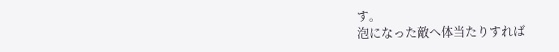す。
泡になった敵へ体当たりすれば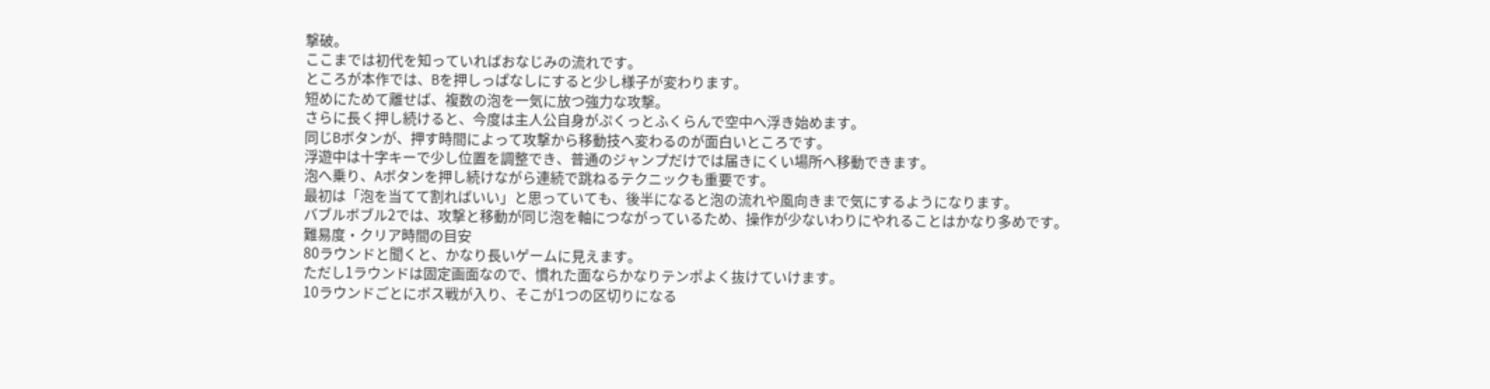撃破。
ここまでは初代を知っていればおなじみの流れです。
ところが本作では、Bを押しっぱなしにすると少し様子が変わります。
短めにためて離せば、複数の泡を一気に放つ強力な攻撃。
さらに長く押し続けると、今度は主人公自身がぷくっとふくらんで空中へ浮き始めます。
同じBボタンが、押す時間によって攻撃から移動技へ変わるのが面白いところです。
浮遊中は十字キーで少し位置を調整でき、普通のジャンプだけでは届きにくい場所へ移動できます。
泡へ乗り、Aボタンを押し続けながら連続で跳ねるテクニックも重要です。
最初は「泡を当てて割ればいい」と思っていても、後半になると泡の流れや風向きまで気にするようになります。
バブルボブル2では、攻撃と移動が同じ泡を軸につながっているため、操作が少ないわりにやれることはかなり多めです。
難易度・クリア時間の目安
80ラウンドと聞くと、かなり長いゲームに見えます。
ただし1ラウンドは固定画面なので、慣れた面ならかなりテンポよく抜けていけます。
10ラウンドごとにボス戦が入り、そこが1つの区切りになる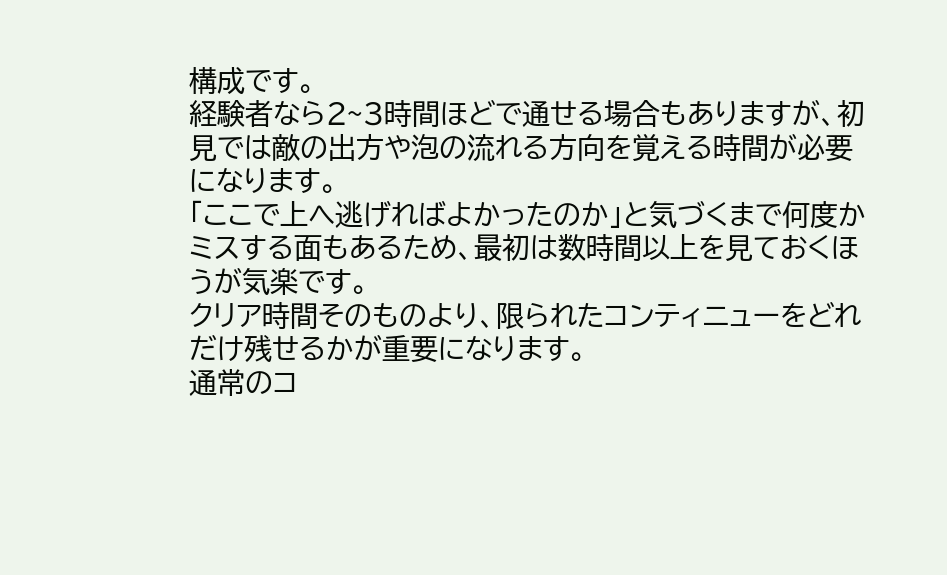構成です。
経験者なら2~3時間ほどで通せる場合もありますが、初見では敵の出方や泡の流れる方向を覚える時間が必要になります。
「ここで上へ逃げればよかったのか」と気づくまで何度かミスする面もあるため、最初は数時間以上を見ておくほうが気楽です。
クリア時間そのものより、限られたコンティニューをどれだけ残せるかが重要になります。
通常のコ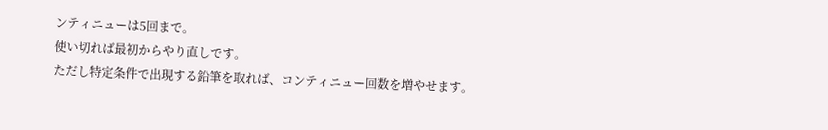ンティニューは5回まで。
使い切れば最初からやり直しです。
ただし特定条件で出現する鉛筆を取れば、コンティニュー回数を増やせます。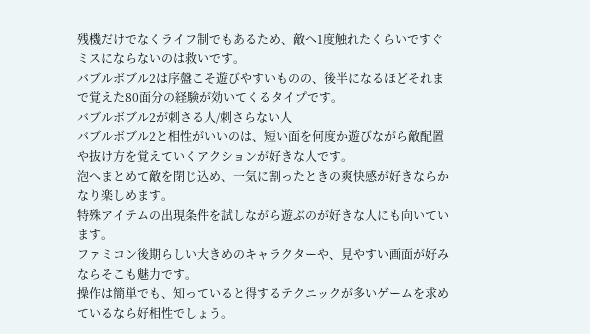残機だけでなくライフ制でもあるため、敵へ1度触れたくらいですぐミスにならないのは救いです。
バブルボブル2は序盤こそ遊びやすいものの、後半になるほどそれまで覚えた80面分の経験が効いてくるタイプです。
バブルボブル2が刺さる人/刺さらない人
バブルボブル2と相性がいいのは、短い面を何度か遊びながら敵配置や抜け方を覚えていくアクションが好きな人です。
泡へまとめて敵を閉じ込め、一気に割ったときの爽快感が好きならかなり楽しめます。
特殊アイテムの出現条件を試しながら遊ぶのが好きな人にも向いています。
ファミコン後期らしい大きめのキャラクターや、見やすい画面が好みならそこも魅力です。
操作は簡単でも、知っていると得するテクニックが多いゲームを求めているなら好相性でしょう。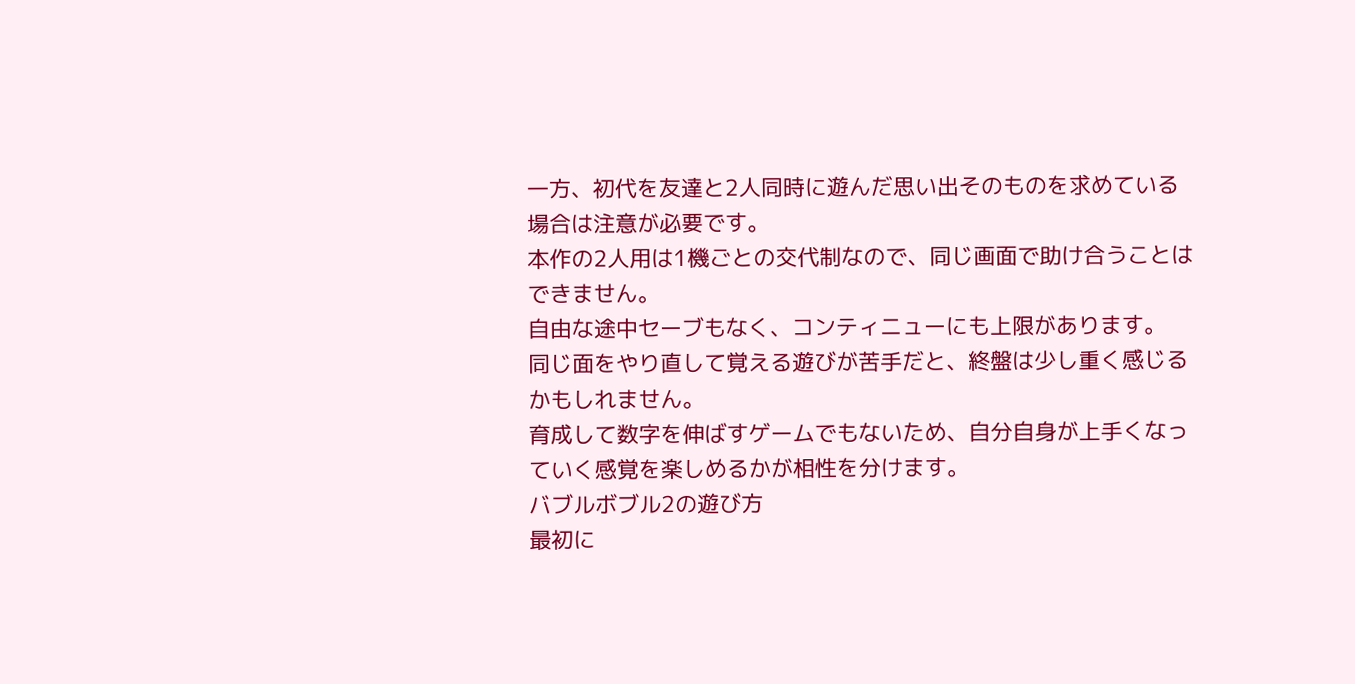一方、初代を友達と2人同時に遊んだ思い出そのものを求めている場合は注意が必要です。
本作の2人用は1機ごとの交代制なので、同じ画面で助け合うことはできません。
自由な途中セーブもなく、コンティニューにも上限があります。
同じ面をやり直して覚える遊びが苦手だと、終盤は少し重く感じるかもしれません。
育成して数字を伸ばすゲームでもないため、自分自身が上手くなっていく感覚を楽しめるかが相性を分けます。
バブルボブル2の遊び方
最初に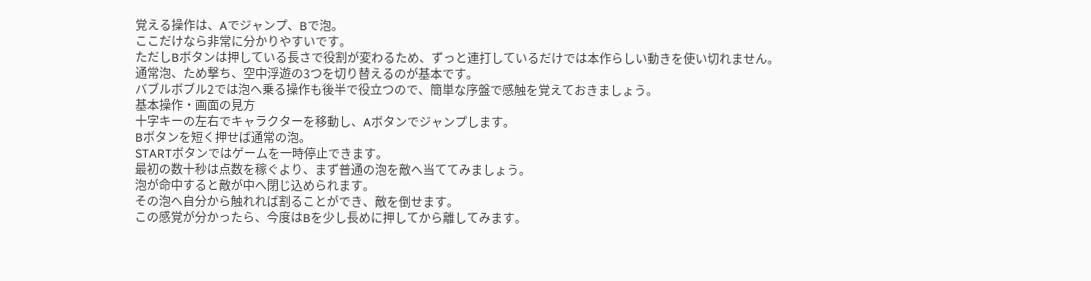覚える操作は、Aでジャンプ、Bで泡。
ここだけなら非常に分かりやすいです。
ただしBボタンは押している長さで役割が変わるため、ずっと連打しているだけでは本作らしい動きを使い切れません。
通常泡、ため撃ち、空中浮遊の3つを切り替えるのが基本です。
バブルボブル2では泡へ乗る操作も後半で役立つので、簡単な序盤で感触を覚えておきましょう。
基本操作・画面の見方
十字キーの左右でキャラクターを移動し、Aボタンでジャンプします。
Bボタンを短く押せば通常の泡。
STARTボタンではゲームを一時停止できます。
最初の数十秒は点数を稼ぐより、まず普通の泡を敵へ当ててみましょう。
泡が命中すると敵が中へ閉じ込められます。
その泡へ自分から触れれば割ることができ、敵を倒せます。
この感覚が分かったら、今度はBを少し長めに押してから離してみます。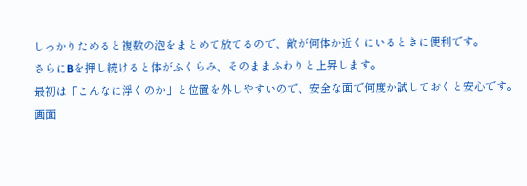しっかりためると複数の泡をまとめて放てるので、敵が何体か近くにいるときに便利です。
さらにBを押し続けると体がふくらみ、そのままふわりと上昇します。
最初は「こんなに浮くのか」と位置を外しやすいので、安全な面で何度か試しておくと安心です。
画面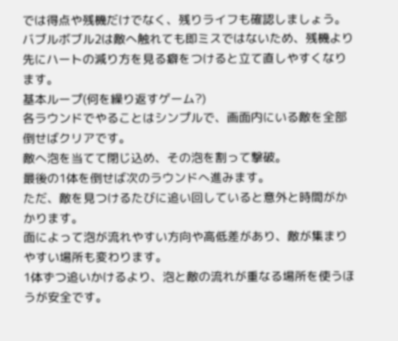では得点や残機だけでなく、残りライフも確認しましょう。
バブルボブル2は敵へ触れても即ミスではないため、残機より先にハートの減り方を見る癖をつけると立て直しやすくなります。
基本ループ(何を繰り返すゲーム?)
各ラウンドでやることはシンプルで、画面内にいる敵を全部倒せばクリアです。
敵へ泡を当てて閉じ込め、その泡を割って撃破。
最後の1体を倒せば次のラウンドへ進みます。
ただ、敵を見つけるたびに追い回していると意外と時間がかかります。
面によって泡が流れやすい方向や高低差があり、敵が集まりやすい場所も変わります。
1体ずつ追いかけるより、泡と敵の流れが重なる場所を使うほうが安全です。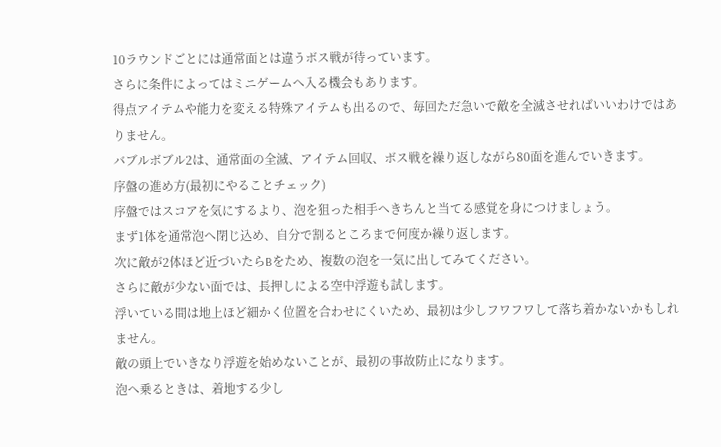10ラウンドごとには通常面とは違うボス戦が待っています。
さらに条件によってはミニゲームへ入る機会もあります。
得点アイテムや能力を変える特殊アイテムも出るので、毎回ただ急いで敵を全滅させればいいわけではありません。
バブルボブル2は、通常面の全滅、アイテム回収、ボス戦を繰り返しながら80面を進んでいきます。
序盤の進め方(最初にやることチェック)
序盤ではスコアを気にするより、泡を狙った相手へきちんと当てる感覚を身につけましょう。
まず1体を通常泡へ閉じ込め、自分で割るところまで何度か繰り返します。
次に敵が2体ほど近づいたらBをため、複数の泡を一気に出してみてください。
さらに敵が少ない面では、長押しによる空中浮遊も試します。
浮いている間は地上ほど細かく位置を合わせにくいため、最初は少しフワフワして落ち着かないかもしれません。
敵の頭上でいきなり浮遊を始めないことが、最初の事故防止になります。
泡へ乗るときは、着地する少し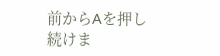前からAを押し続けま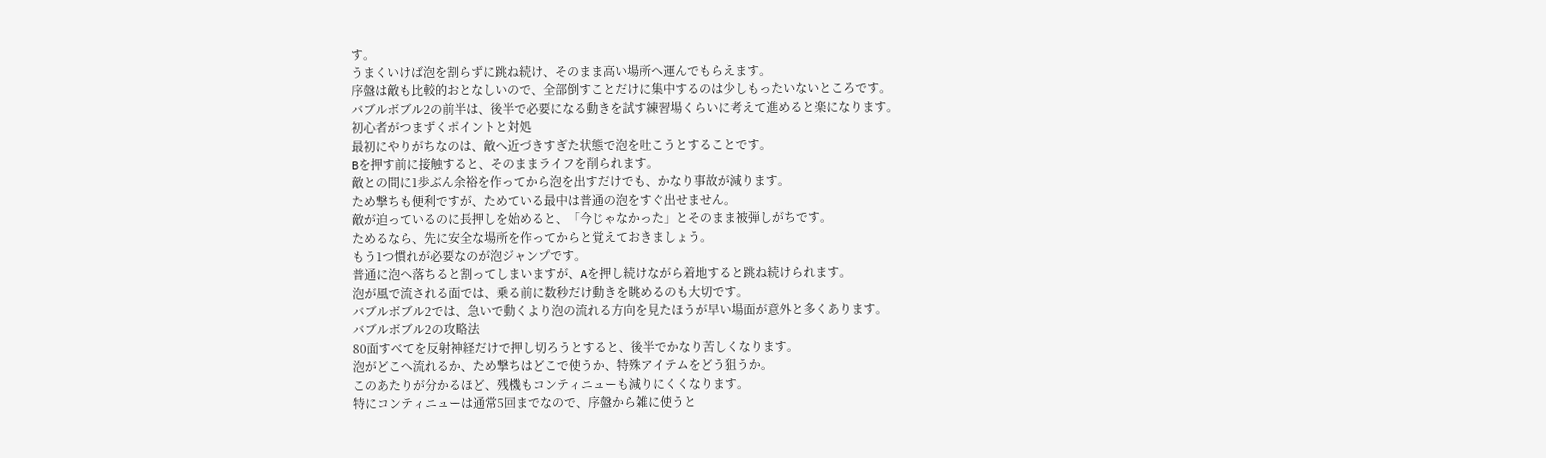す。
うまくいけば泡を割らずに跳ね続け、そのまま高い場所へ運んでもらえます。
序盤は敵も比較的おとなしいので、全部倒すことだけに集中するのは少しもったいないところです。
バブルボブル2の前半は、後半で必要になる動きを試す練習場くらいに考えて進めると楽になります。
初心者がつまずくポイントと対処
最初にやりがちなのは、敵へ近づきすぎた状態で泡を吐こうとすることです。
Bを押す前に接触すると、そのままライフを削られます。
敵との間に1歩ぶん余裕を作ってから泡を出すだけでも、かなり事故が減ります。
ため撃ちも便利ですが、ためている最中は普通の泡をすぐ出せません。
敵が迫っているのに長押しを始めると、「今じゃなかった」とそのまま被弾しがちです。
ためるなら、先に安全な場所を作ってからと覚えておきましょう。
もう1つ慣れが必要なのが泡ジャンプです。
普通に泡へ落ちると割ってしまいますが、Aを押し続けながら着地すると跳ね続けられます。
泡が風で流される面では、乗る前に数秒だけ動きを眺めるのも大切です。
バブルボブル2では、急いで動くより泡の流れる方向を見たほうが早い場面が意外と多くあります。
バブルボブル2の攻略法
80面すべてを反射神経だけで押し切ろうとすると、後半でかなり苦しくなります。
泡がどこへ流れるか、ため撃ちはどこで使うか、特殊アイテムをどう狙うか。
このあたりが分かるほど、残機もコンティニューも減りにくくなります。
特にコンティニューは通常5回までなので、序盤から雑に使うと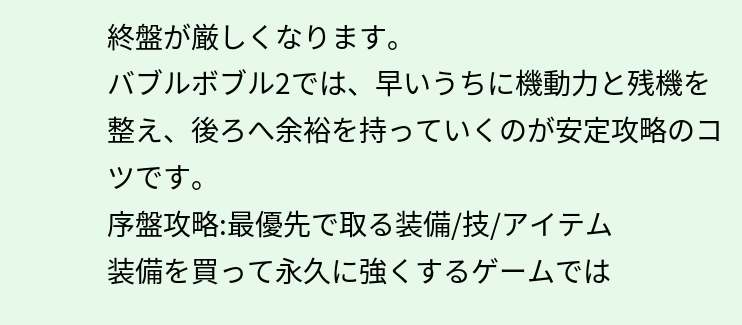終盤が厳しくなります。
バブルボブル2では、早いうちに機動力と残機を整え、後ろへ余裕を持っていくのが安定攻略のコツです。
序盤攻略:最優先で取る装備/技/アイテム
装備を買って永久に強くするゲームでは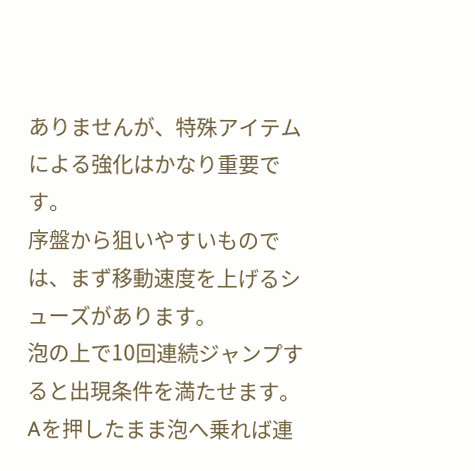ありませんが、特殊アイテムによる強化はかなり重要です。
序盤から狙いやすいものでは、まず移動速度を上げるシューズがあります。
泡の上で10回連続ジャンプすると出現条件を満たせます。
Aを押したまま泡へ乗れば連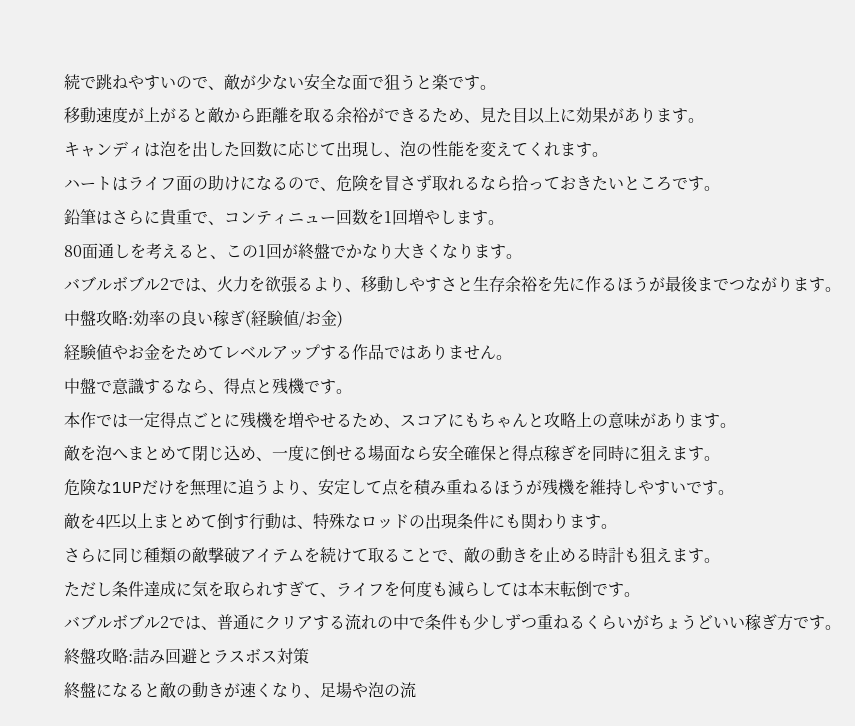続で跳ねやすいので、敵が少ない安全な面で狙うと楽です。
移動速度が上がると敵から距離を取る余裕ができるため、見た目以上に効果があります。
キャンディは泡を出した回数に応じて出現し、泡の性能を変えてくれます。
ハートはライフ面の助けになるので、危険を冒さず取れるなら拾っておきたいところです。
鉛筆はさらに貴重で、コンティニュー回数を1回増やします。
80面通しを考えると、この1回が終盤でかなり大きくなります。
バブルボブル2では、火力を欲張るより、移動しやすさと生存余裕を先に作るほうが最後までつながります。
中盤攻略:効率の良い稼ぎ(経験値/お金)
経験値やお金をためてレベルアップする作品ではありません。
中盤で意識するなら、得点と残機です。
本作では一定得点ごとに残機を増やせるため、スコアにもちゃんと攻略上の意味があります。
敵を泡へまとめて閉じ込め、一度に倒せる場面なら安全確保と得点稼ぎを同時に狙えます。
危険な1UPだけを無理に追うより、安定して点を積み重ねるほうが残機を維持しやすいです。
敵を4匹以上まとめて倒す行動は、特殊なロッドの出現条件にも関わります。
さらに同じ種類の敵撃破アイテムを続けて取ることで、敵の動きを止める時計も狙えます。
ただし条件達成に気を取られすぎて、ライフを何度も減らしては本末転倒です。
バブルボブル2では、普通にクリアする流れの中で条件も少しずつ重ねるくらいがちょうどいい稼ぎ方です。
終盤攻略:詰み回避とラスボス対策
終盤になると敵の動きが速くなり、足場や泡の流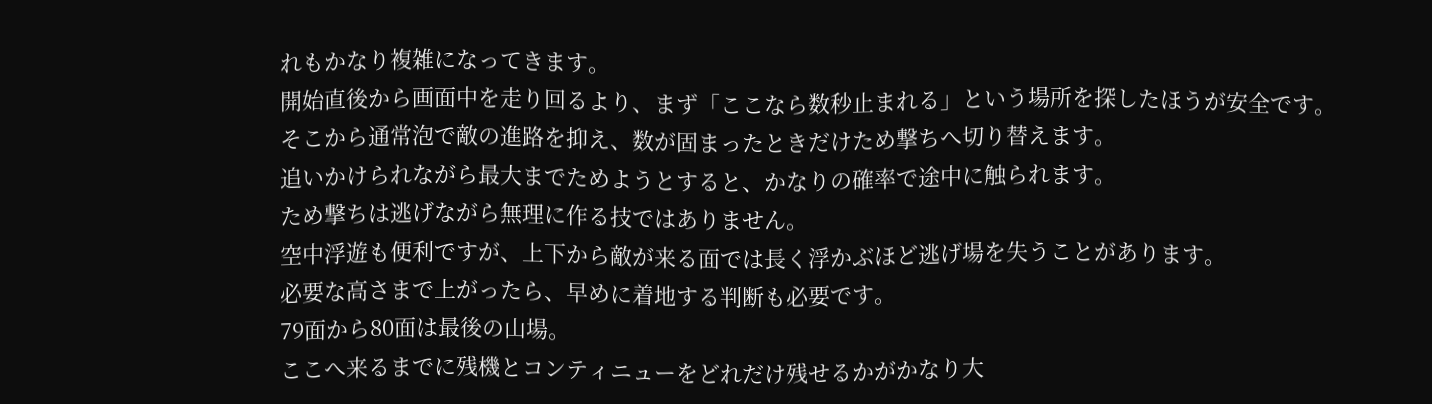れもかなり複雑になってきます。
開始直後から画面中を走り回るより、まず「ここなら数秒止まれる」という場所を探したほうが安全です。
そこから通常泡で敵の進路を抑え、数が固まったときだけため撃ちへ切り替えます。
追いかけられながら最大までためようとすると、かなりの確率で途中に触られます。
ため撃ちは逃げながら無理に作る技ではありません。
空中浮遊も便利ですが、上下から敵が来る面では長く浮かぶほど逃げ場を失うことがあります。
必要な高さまで上がったら、早めに着地する判断も必要です。
79面から80面は最後の山場。
ここへ来るまでに残機とコンティニューをどれだけ残せるかがかなり大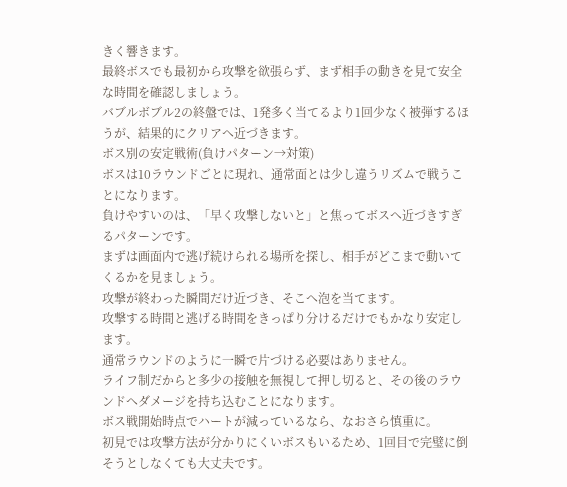きく響きます。
最終ボスでも最初から攻撃を欲張らず、まず相手の動きを見て安全な時間を確認しましょう。
バブルボブル2の終盤では、1発多く当てるより1回少なく被弾するほうが、結果的にクリアへ近づきます。
ボス別の安定戦術(負けパターン→対策)
ボスは10ラウンドごとに現れ、通常面とは少し違うリズムで戦うことになります。
負けやすいのは、「早く攻撃しないと」と焦ってボスへ近づきすぎるパターンです。
まずは画面内で逃げ続けられる場所を探し、相手がどこまで動いてくるかを見ましょう。
攻撃が終わった瞬間だけ近づき、そこへ泡を当てます。
攻撃する時間と逃げる時間をきっぱり分けるだけでもかなり安定します。
通常ラウンドのように一瞬で片づける必要はありません。
ライフ制だからと多少の接触を無視して押し切ると、その後のラウンドへダメージを持ち込むことになります。
ボス戦開始時点でハートが減っているなら、なおさら慎重に。
初見では攻撃方法が分かりにくいボスもいるため、1回目で完璧に倒そうとしなくても大丈夫です。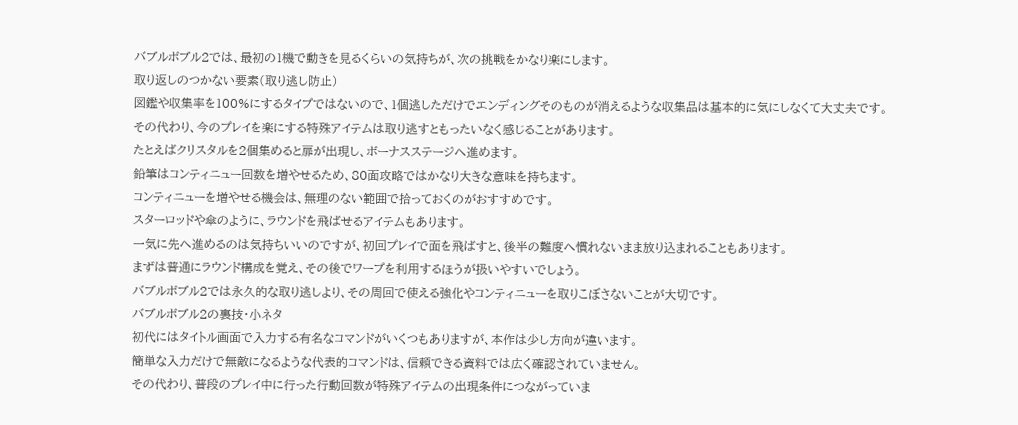バブルボブル2では、最初の1機で動きを見るくらいの気持ちが、次の挑戦をかなり楽にします。
取り返しのつかない要素(取り逃し防止)
図鑑や収集率を100%にするタイプではないので、1個逃しただけでエンディングそのものが消えるような収集品は基本的に気にしなくて大丈夫です。
その代わり、今のプレイを楽にする特殊アイテムは取り逃すともったいなく感じることがあります。
たとえばクリスタルを2個集めると扉が出現し、ボーナスステージへ進めます。
鉛筆はコンティニュー回数を増やせるため、80面攻略ではかなり大きな意味を持ちます。
コンティニューを増やせる機会は、無理のない範囲で拾っておくのがおすすめです。
スターロッドや傘のように、ラウンドを飛ばせるアイテムもあります。
一気に先へ進めるのは気持ちいいのですが、初回プレイで面を飛ばすと、後半の難度へ慣れないまま放り込まれることもあります。
まずは普通にラウンド構成を覚え、その後でワープを利用するほうが扱いやすいでしょう。
バブルボブル2では永久的な取り逃しより、その周回で使える強化やコンティニューを取りこぼさないことが大切です。
バブルボブル2の裏技・小ネタ
初代にはタイトル画面で入力する有名なコマンドがいくつもありますが、本作は少し方向が違います。
簡単な入力だけで無敵になるような代表的コマンドは、信頼できる資料では広く確認されていません。
その代わり、普段のプレイ中に行った行動回数が特殊アイテムの出現条件につながっていま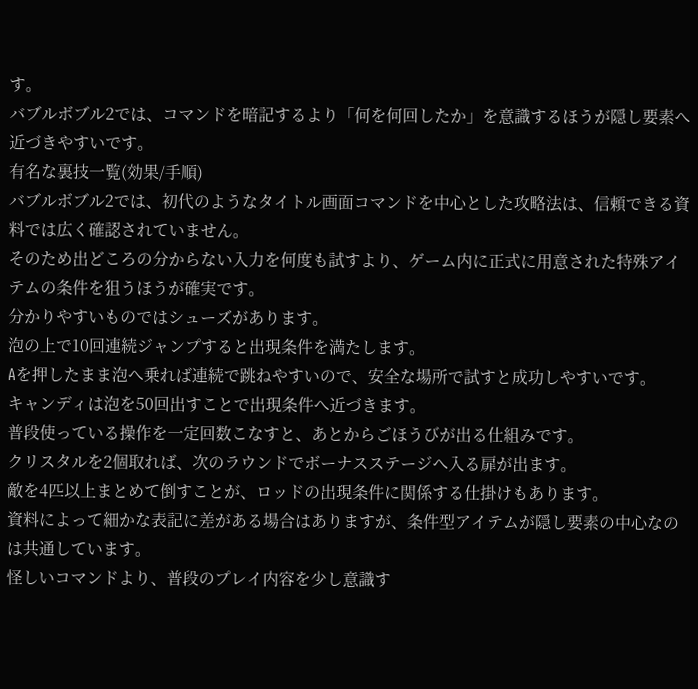す。
バブルボブル2では、コマンドを暗記するより「何を何回したか」を意識するほうが隠し要素へ近づきやすいです。
有名な裏技一覧(効果/手順)
バブルボブル2では、初代のようなタイトル画面コマンドを中心とした攻略法は、信頼できる資料では広く確認されていません。
そのため出どころの分からない入力を何度も試すより、ゲーム内に正式に用意された特殊アイテムの条件を狙うほうが確実です。
分かりやすいものではシューズがあります。
泡の上で10回連続ジャンプすると出現条件を満たします。
Aを押したまま泡へ乗れば連続で跳ねやすいので、安全な場所で試すと成功しやすいです。
キャンディは泡を50回出すことで出現条件へ近づきます。
普段使っている操作を一定回数こなすと、あとからごほうびが出る仕組みです。
クリスタルを2個取れば、次のラウンドでボーナスステージへ入る扉が出ます。
敵を4匹以上まとめて倒すことが、ロッドの出現条件に関係する仕掛けもあります。
資料によって細かな表記に差がある場合はありますが、条件型アイテムが隠し要素の中心なのは共通しています。
怪しいコマンドより、普段のプレイ内容を少し意識す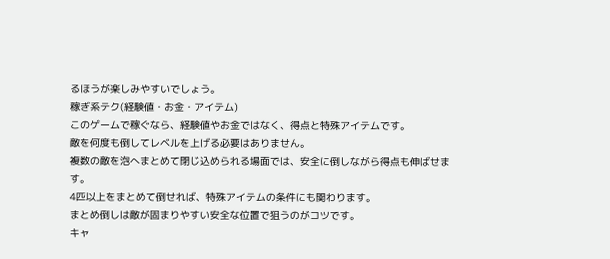るほうが楽しみやすいでしょう。
稼ぎ系テク(経験値・お金・アイテム)
このゲームで稼ぐなら、経験値やお金ではなく、得点と特殊アイテムです。
敵を何度も倒してレベルを上げる必要はありません。
複数の敵を泡へまとめて閉じ込められる場面では、安全に倒しながら得点も伸ばせます。
4匹以上をまとめて倒せれば、特殊アイテムの条件にも関わります。
まとめ倒しは敵が固まりやすい安全な位置で狙うのがコツです。
キャ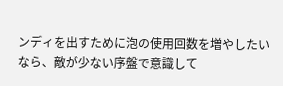ンディを出すために泡の使用回数を増やしたいなら、敵が少ない序盤で意識して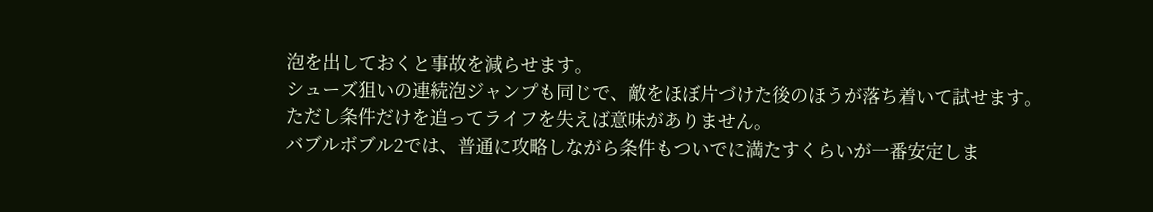泡を出しておくと事故を減らせます。
シューズ狙いの連続泡ジャンプも同じで、敵をほぼ片づけた後のほうが落ち着いて試せます。
ただし条件だけを追ってライフを失えば意味がありません。
バブルボブル2では、普通に攻略しながら条件もついでに満たすくらいが一番安定しま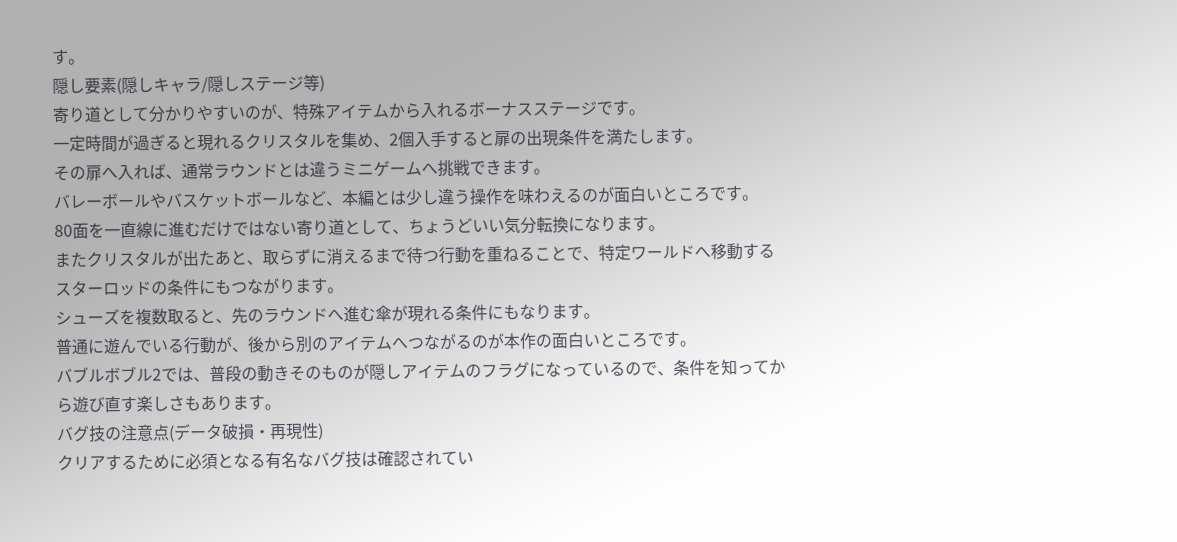す。
隠し要素(隠しキャラ/隠しステージ等)
寄り道として分かりやすいのが、特殊アイテムから入れるボーナスステージです。
一定時間が過ぎると現れるクリスタルを集め、2個入手すると扉の出現条件を満たします。
その扉へ入れば、通常ラウンドとは違うミニゲームへ挑戦できます。
バレーボールやバスケットボールなど、本編とは少し違う操作を味わえるのが面白いところです。
80面を一直線に進むだけではない寄り道として、ちょうどいい気分転換になります。
またクリスタルが出たあと、取らずに消えるまで待つ行動を重ねることで、特定ワールドへ移動するスターロッドの条件にもつながります。
シューズを複数取ると、先のラウンドへ進む傘が現れる条件にもなります。
普通に遊んでいる行動が、後から別のアイテムへつながるのが本作の面白いところです。
バブルボブル2では、普段の動きそのものが隠しアイテムのフラグになっているので、条件を知ってから遊び直す楽しさもあります。
バグ技の注意点(データ破損・再現性)
クリアするために必須となる有名なバグ技は確認されてい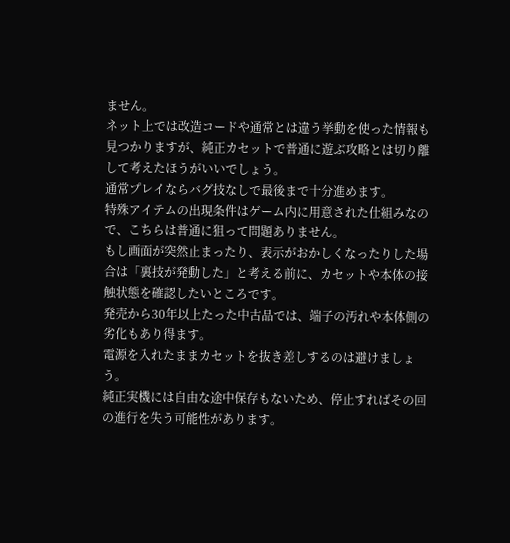ません。
ネット上では改造コードや通常とは違う挙動を使った情報も見つかりますが、純正カセットで普通に遊ぶ攻略とは切り離して考えたほうがいいでしょう。
通常プレイならバグ技なしで最後まで十分進めます。
特殊アイテムの出現条件はゲーム内に用意された仕組みなので、こちらは普通に狙って問題ありません。
もし画面が突然止まったり、表示がおかしくなったりした場合は「裏技が発動した」と考える前に、カセットや本体の接触状態を確認したいところです。
発売から30年以上たった中古品では、端子の汚れや本体側の劣化もあり得ます。
電源を入れたままカセットを抜き差しするのは避けましょう。
純正実機には自由な途中保存もないため、停止すればその回の進行を失う可能性があります。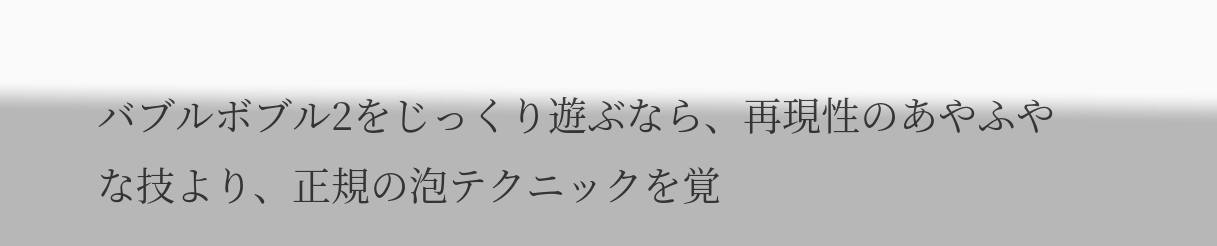バブルボブル2をじっくり遊ぶなら、再現性のあやふやな技より、正規の泡テクニックを覚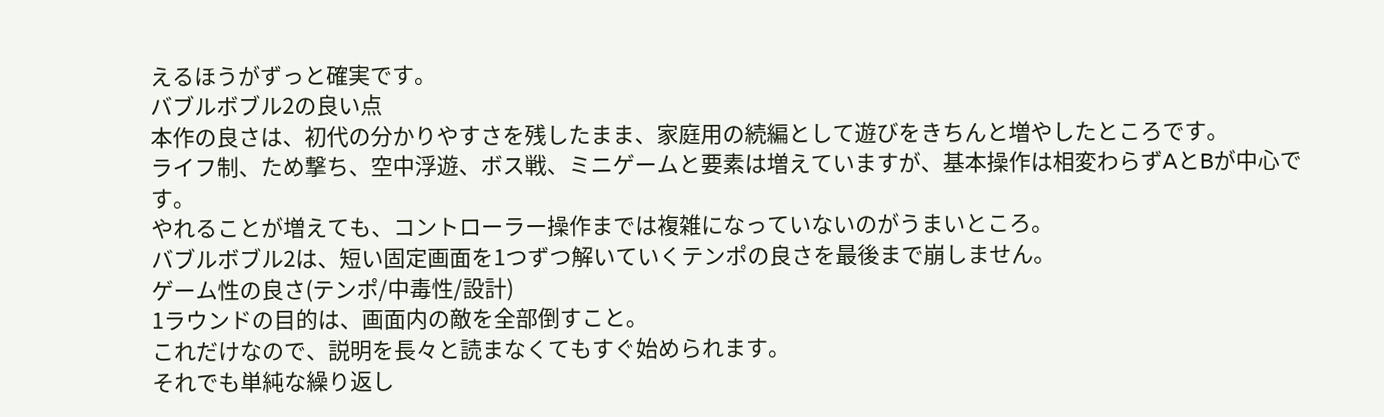えるほうがずっと確実です。
バブルボブル2の良い点
本作の良さは、初代の分かりやすさを残したまま、家庭用の続編として遊びをきちんと増やしたところです。
ライフ制、ため撃ち、空中浮遊、ボス戦、ミニゲームと要素は増えていますが、基本操作は相変わらずAとBが中心です。
やれることが増えても、コントローラー操作までは複雑になっていないのがうまいところ。
バブルボブル2は、短い固定画面を1つずつ解いていくテンポの良さを最後まで崩しません。
ゲーム性の良さ(テンポ/中毒性/設計)
1ラウンドの目的は、画面内の敵を全部倒すこと。
これだけなので、説明を長々と読まなくてもすぐ始められます。
それでも単純な繰り返し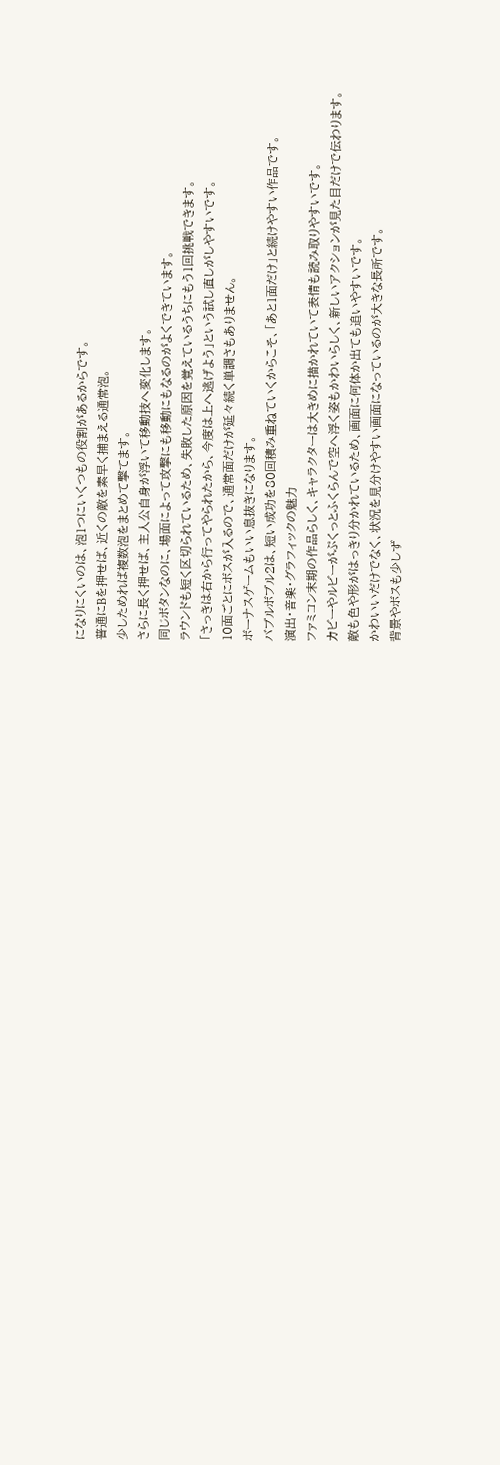になりにくいのは、泡1つにいくつもの役割があるからです。
普通にBを押せば、近くの敵を素早く捕まえる通常泡。
少しためれば複数泡をまとめて撃てます。
さらに長く押せば、主人公自身が浮いて移動技へ変化します。
同じボタンなのに、場面によって攻撃にも移動にもなるのがよくできています。
ラウンドも短く区切られているため、失敗した原因を覚えているうちにもう1回挑戦できます。
「さっきは右から行ってやられたから、今度は上へ逃げよう」という試し直しがしやすいです。
10面ごとにボスが入るので、通常面だけが延々続く単調さもありません。
ボーナスゲームもいい息抜きになります。
バブルボブル2は、短い成功を80回積み重ねていくからこそ、「あと1面だけ」と続けやすい作品です。
演出・音楽・グラフィックの魅力
ファミコン末期の作品らしく、キャラクターは大きめに描かれていて表情も読み取りやすいです。
カビーやルビーがぷくっとふくらんで空へ浮く姿もかわいらしく、新しいアクションが見た目だけで伝わります。
敵も色や形がはっきり分かれているため、画面に何体か出ても追いやすいです。
かわいいだけでなく、状況を見分けやすい画面になっているのが大きな長所です。
背景やボスも少しず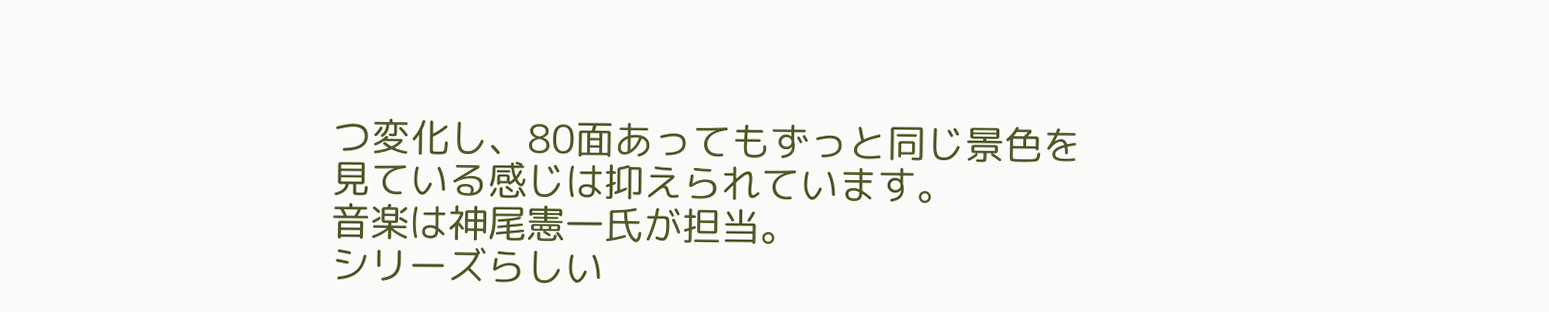つ変化し、80面あってもずっと同じ景色を見ている感じは抑えられています。
音楽は神尾憲一氏が担当。
シリーズらしい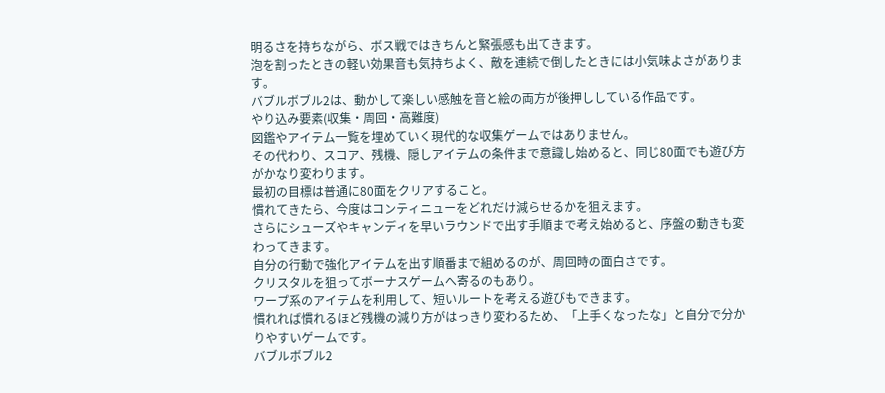明るさを持ちながら、ボス戦ではきちんと緊張感も出てきます。
泡を割ったときの軽い効果音も気持ちよく、敵を連続で倒したときには小気味よさがあります。
バブルボブル2は、動かして楽しい感触を音と絵の両方が後押ししている作品です。
やり込み要素(収集・周回・高難度)
図鑑やアイテム一覧を埋めていく現代的な収集ゲームではありません。
その代わり、スコア、残機、隠しアイテムの条件まで意識し始めると、同じ80面でも遊び方がかなり変わります。
最初の目標は普通に80面をクリアすること。
慣れてきたら、今度はコンティニューをどれだけ減らせるかを狙えます。
さらにシューズやキャンディを早いラウンドで出す手順まで考え始めると、序盤の動きも変わってきます。
自分の行動で強化アイテムを出す順番まで組めるのが、周回時の面白さです。
クリスタルを狙ってボーナスゲームへ寄るのもあり。
ワープ系のアイテムを利用して、短いルートを考える遊びもできます。
慣れれば慣れるほど残機の減り方がはっきり変わるため、「上手くなったな」と自分で分かりやすいゲームです。
バブルボブル2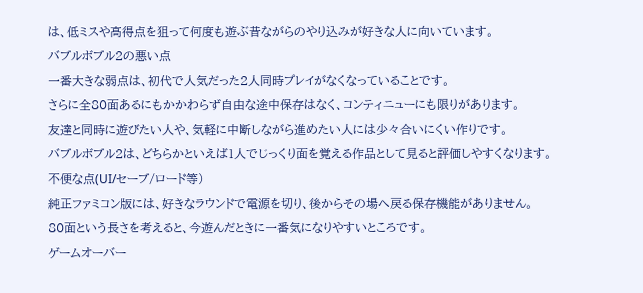は、低ミスや高得点を狙って何度も遊ぶ昔ながらのやり込みが好きな人に向いています。
バブルボブル2の悪い点
一番大きな弱点は、初代で人気だった2人同時プレイがなくなっていることです。
さらに全80面あるにもかかわらず自由な途中保存はなく、コンティニューにも限りがあります。
友達と同時に遊びたい人や、気軽に中断しながら進めたい人には少々合いにくい作りです。
バブルボブル2は、どちらかといえば1人でじっくり面を覚える作品として見ると評価しやすくなります。
不便な点(UI/セーブ/ロード等)
純正ファミコン版には、好きなラウンドで電源を切り、後からその場へ戻る保存機能がありません。
80面という長さを考えると、今遊んだときに一番気になりやすいところです。
ゲームオーバー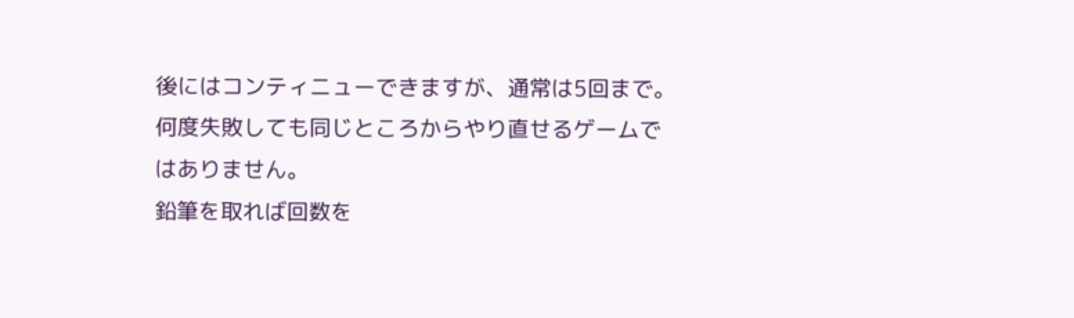後にはコンティニューできますが、通常は5回まで。
何度失敗しても同じところからやり直せるゲームではありません。
鉛筆を取れば回数を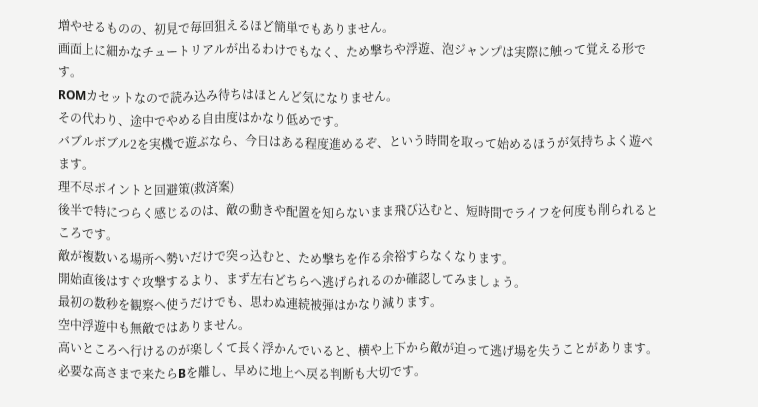増やせるものの、初見で毎回狙えるほど簡単でもありません。
画面上に細かなチュートリアルが出るわけでもなく、ため撃ちや浮遊、泡ジャンプは実際に触って覚える形です。
ROMカセットなので読み込み待ちはほとんど気になりません。
その代わり、途中でやめる自由度はかなり低めです。
バブルボブル2を実機で遊ぶなら、今日はある程度進めるぞ、という時間を取って始めるほうが気持ちよく遊べます。
理不尽ポイントと回避策(救済案)
後半で特につらく感じるのは、敵の動きや配置を知らないまま飛び込むと、短時間でライフを何度も削られるところです。
敵が複数いる場所へ勢いだけで突っ込むと、ため撃ちを作る余裕すらなくなります。
開始直後はすぐ攻撃するより、まず左右どちらへ逃げられるのか確認してみましょう。
最初の数秒を観察へ使うだけでも、思わぬ連続被弾はかなり減ります。
空中浮遊中も無敵ではありません。
高いところへ行けるのが楽しくて長く浮かんでいると、横や上下から敵が迫って逃げ場を失うことがあります。
必要な高さまで来たらBを離し、早めに地上へ戻る判断も大切です。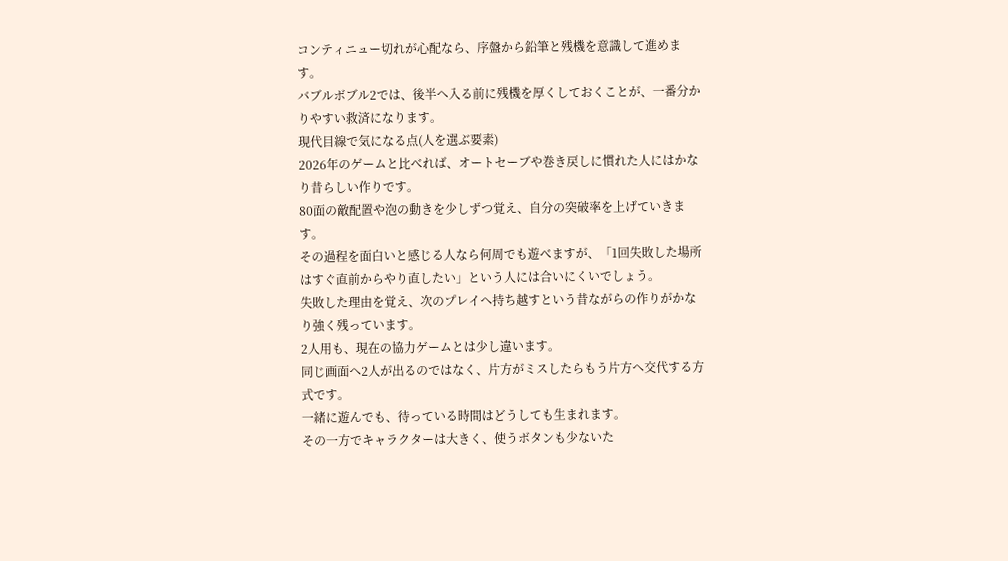コンティニュー切れが心配なら、序盤から鉛筆と残機を意識して進めます。
バブルボブル2では、後半へ入る前に残機を厚くしておくことが、一番分かりやすい救済になります。
現代目線で気になる点(人を選ぶ要素)
2026年のゲームと比べれば、オートセーブや巻き戻しに慣れた人にはかなり昔らしい作りです。
80面の敵配置や泡の動きを少しずつ覚え、自分の突破率を上げていきます。
その過程を面白いと感じる人なら何周でも遊べますが、「1回失敗した場所はすぐ直前からやり直したい」という人には合いにくいでしょう。
失敗した理由を覚え、次のプレイへ持ち越すという昔ながらの作りがかなり強く残っています。
2人用も、現在の協力ゲームとは少し違います。
同じ画面へ2人が出るのではなく、片方がミスしたらもう片方へ交代する方式です。
一緒に遊んでも、待っている時間はどうしても生まれます。
その一方でキャラクターは大きく、使うボタンも少ないた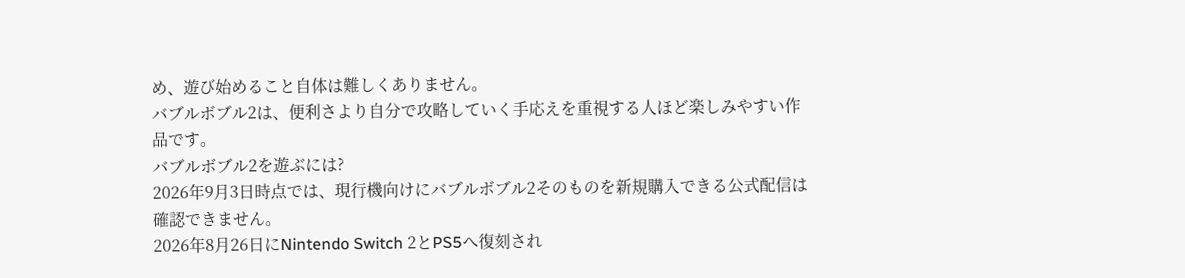め、遊び始めること自体は難しくありません。
バブルボブル2は、便利さより自分で攻略していく手応えを重視する人ほど楽しみやすい作品です。
バブルボブル2を遊ぶには?
2026年9月3日時点では、現行機向けにバブルボブル2そのものを新規購入できる公式配信は確認できません。
2026年8月26日にNintendo Switch 2とPS5へ復刻され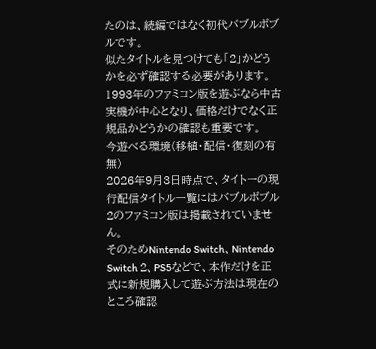たのは、続編ではなく初代バブルボブルです。
似たタイトルを見つけても「2」かどうかを必ず確認する必要があります。
1993年のファミコン版を遊ぶなら中古実機が中心となり、価格だけでなく正規品かどうかの確認も重要です。
今遊べる環境(移植・配信・復刻の有無)
2026年9月3日時点で、タイトーの現行配信タイトル一覧にはバブルボブル2のファミコン版は掲載されていません。
そのためNintendo Switch、Nintendo Switch 2、PS5などで、本作だけを正式に新規購入して遊ぶ方法は現在のところ確認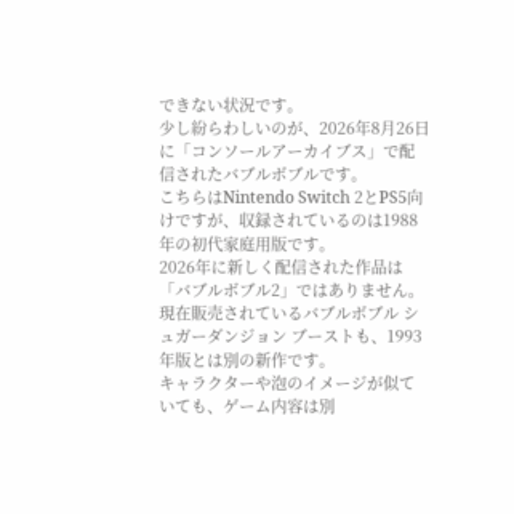できない状況です。
少し紛らわしいのが、2026年8月26日に「コンソールアーカイブス」で配信されたバブルボブルです。
こちらはNintendo Switch 2とPS5向けですが、収録されているのは1988年の初代家庭用版です。
2026年に新しく配信された作品は「バブルボブル2」ではありません。
現在販売されているバブルボブル シュガーダンジョン ブーストも、1993年版とは別の新作です。
キャラクターや泡のイメージが似ていても、ゲーム内容は別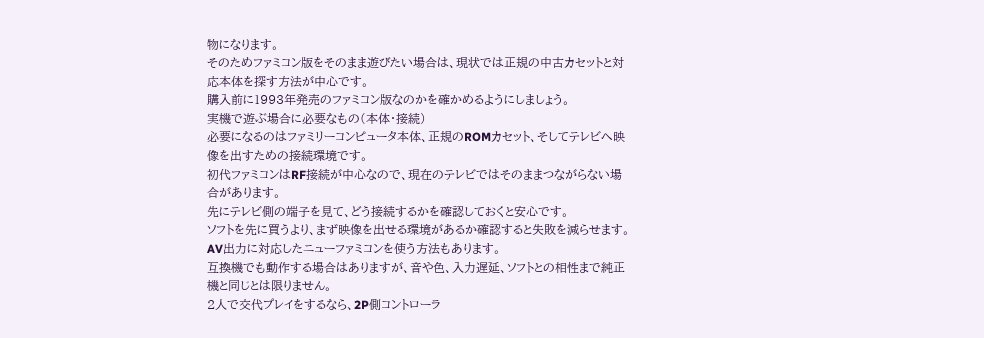物になります。
そのためファミコン版をそのまま遊びたい場合は、現状では正規の中古カセットと対応本体を探す方法が中心です。
購入前に1993年発売のファミコン版なのかを確かめるようにしましょう。
実機で遊ぶ場合に必要なもの(本体・接続)
必要になるのはファミリーコンピュータ本体、正規のROMカセット、そしてテレビへ映像を出すための接続環境です。
初代ファミコンはRF接続が中心なので、現在のテレビではそのままつながらない場合があります。
先にテレビ側の端子を見て、どう接続するかを確認しておくと安心です。
ソフトを先に買うより、まず映像を出せる環境があるか確認すると失敗を減らせます。
AV出力に対応したニューファミコンを使う方法もあります。
互換機でも動作する場合はありますが、音や色、入力遅延、ソフトとの相性まで純正機と同じとは限りません。
2人で交代プレイをするなら、2P側コントローラ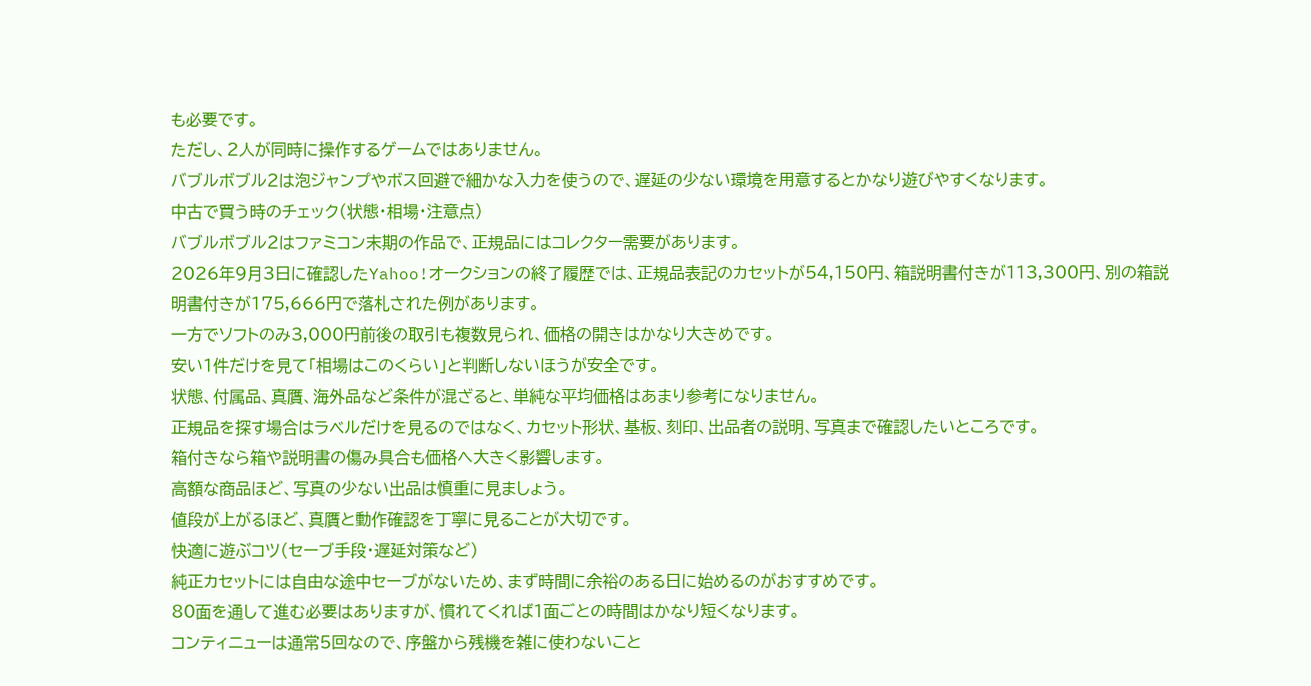も必要です。
ただし、2人が同時に操作するゲームではありません。
バブルボブル2は泡ジャンプやボス回避で細かな入力を使うので、遅延の少ない環境を用意するとかなり遊びやすくなります。
中古で買う時のチェック(状態・相場・注意点)
バブルボブル2はファミコン末期の作品で、正規品にはコレクター需要があります。
2026年9月3日に確認したYahoo!オークションの終了履歴では、正規品表記のカセットが54,150円、箱説明書付きが113,300円、別の箱説明書付きが175,666円で落札された例があります。
一方でソフトのみ3,000円前後の取引も複数見られ、価格の開きはかなり大きめです。
安い1件だけを見て「相場はこのくらい」と判断しないほうが安全です。
状態、付属品、真贋、海外品など条件が混ざると、単純な平均価格はあまり参考になりません。
正規品を探す場合はラベルだけを見るのではなく、カセット形状、基板、刻印、出品者の説明、写真まで確認したいところです。
箱付きなら箱や説明書の傷み具合も価格へ大きく影響します。
高額な商品ほど、写真の少ない出品は慎重に見ましょう。
値段が上がるほど、真贋と動作確認を丁寧に見ることが大切です。
快適に遊ぶコツ(セーブ手段・遅延対策など)
純正カセットには自由な途中セーブがないため、まず時間に余裕のある日に始めるのがおすすめです。
80面を通して進む必要はありますが、慣れてくれば1面ごとの時間はかなり短くなります。
コンティニューは通常5回なので、序盤から残機を雑に使わないこと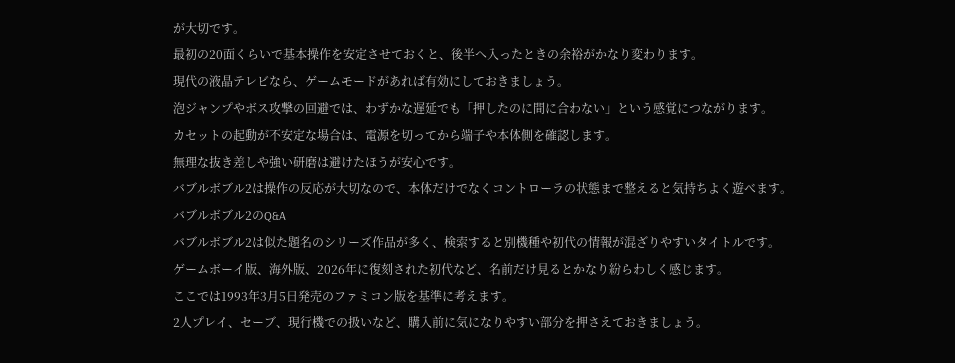が大切です。
最初の20面くらいで基本操作を安定させておくと、後半へ入ったときの余裕がかなり変わります。
現代の液晶テレビなら、ゲームモードがあれば有効にしておきましょう。
泡ジャンプやボス攻撃の回避では、わずかな遅延でも「押したのに間に合わない」という感覚につながります。
カセットの起動が不安定な場合は、電源を切ってから端子や本体側を確認します。
無理な抜き差しや強い研磨は避けたほうが安心です。
バブルボブル2は操作の反応が大切なので、本体だけでなくコントローラの状態まで整えると気持ちよく遊べます。
バブルボブル2のQ&A
バブルボブル2は似た題名のシリーズ作品が多く、検索すると別機種や初代の情報が混ざりやすいタイトルです。
ゲームボーイ版、海外版、2026年に復刻された初代など、名前だけ見るとかなり紛らわしく感じます。
ここでは1993年3月5日発売のファミコン版を基準に考えます。
2人プレイ、セーブ、現行機での扱いなど、購入前に気になりやすい部分を押さえておきましょう。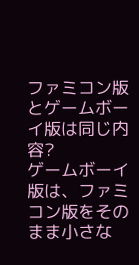ファミコン版とゲームボーイ版は同じ内容?
ゲームボーイ版は、ファミコン版をそのまま小さな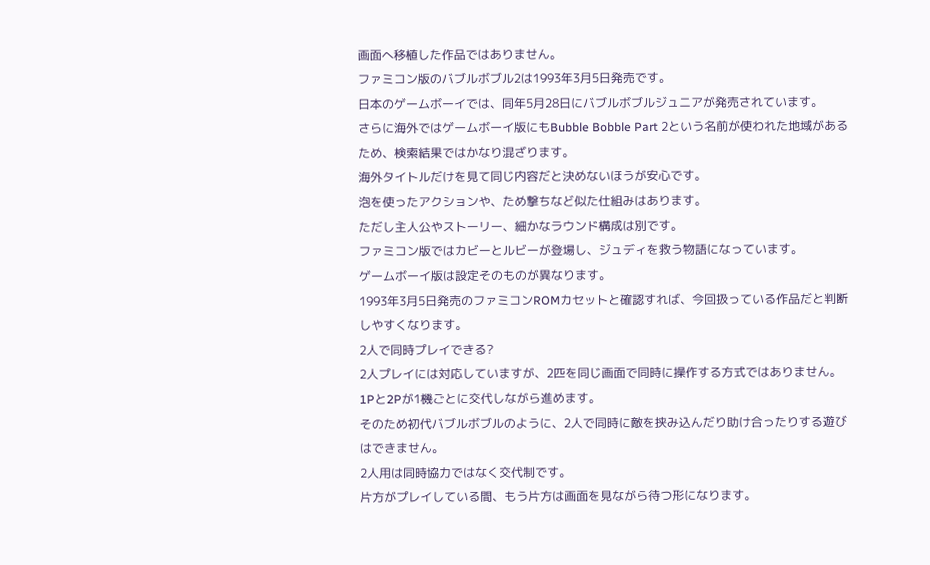画面へ移植した作品ではありません。
ファミコン版のバブルボブル2は1993年3月5日発売です。
日本のゲームボーイでは、同年5月28日にバブルボブルジュニアが発売されています。
さらに海外ではゲームボーイ版にもBubble Bobble Part 2という名前が使われた地域があるため、検索結果ではかなり混ざります。
海外タイトルだけを見て同じ内容だと決めないほうが安心です。
泡を使ったアクションや、ため撃ちなど似た仕組みはあります。
ただし主人公やストーリー、細かなラウンド構成は別です。
ファミコン版ではカビーとルビーが登場し、ジュディを救う物語になっています。
ゲームボーイ版は設定そのものが異なります。
1993年3月5日発売のファミコンROMカセットと確認すれば、今回扱っている作品だと判断しやすくなります。
2人で同時プレイできる?
2人プレイには対応していますが、2匹を同じ画面で同時に操作する方式ではありません。
1Pと2Pが1機ごとに交代しながら進めます。
そのため初代バブルボブルのように、2人で同時に敵を挟み込んだり助け合ったりする遊びはできません。
2人用は同時協力ではなく交代制です。
片方がプレイしている間、もう片方は画面を見ながら待つ形になります。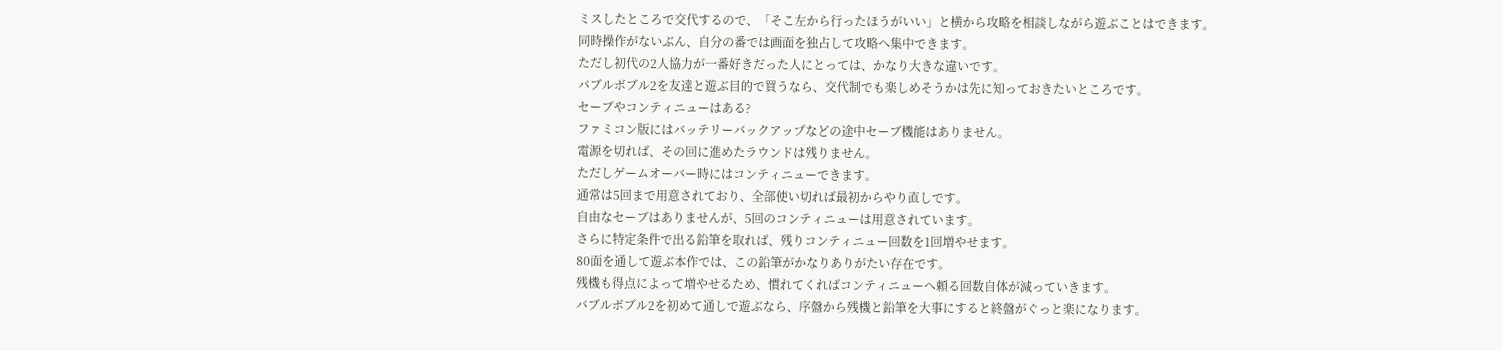ミスしたところで交代するので、「そこ左から行ったほうがいい」と横から攻略を相談しながら遊ぶことはできます。
同時操作がないぶん、自分の番では画面を独占して攻略へ集中できます。
ただし初代の2人協力が一番好きだった人にとっては、かなり大きな違いです。
バブルボブル2を友達と遊ぶ目的で買うなら、交代制でも楽しめそうかは先に知っておきたいところです。
セーブやコンティニューはある?
ファミコン版にはバッテリーバックアップなどの途中セーブ機能はありません。
電源を切れば、その回に進めたラウンドは残りません。
ただしゲームオーバー時にはコンティニューできます。
通常は5回まで用意されており、全部使い切れば最初からやり直しです。
自由なセーブはありませんが、5回のコンティニューは用意されています。
さらに特定条件で出る鉛筆を取れば、残りコンティニュー回数を1回増やせます。
80面を通して遊ぶ本作では、この鉛筆がかなりありがたい存在です。
残機も得点によって増やせるため、慣れてくればコンティニューへ頼る回数自体が減っていきます。
バブルボブル2を初めて通しで遊ぶなら、序盤から残機と鉛筆を大事にすると終盤がぐっと楽になります。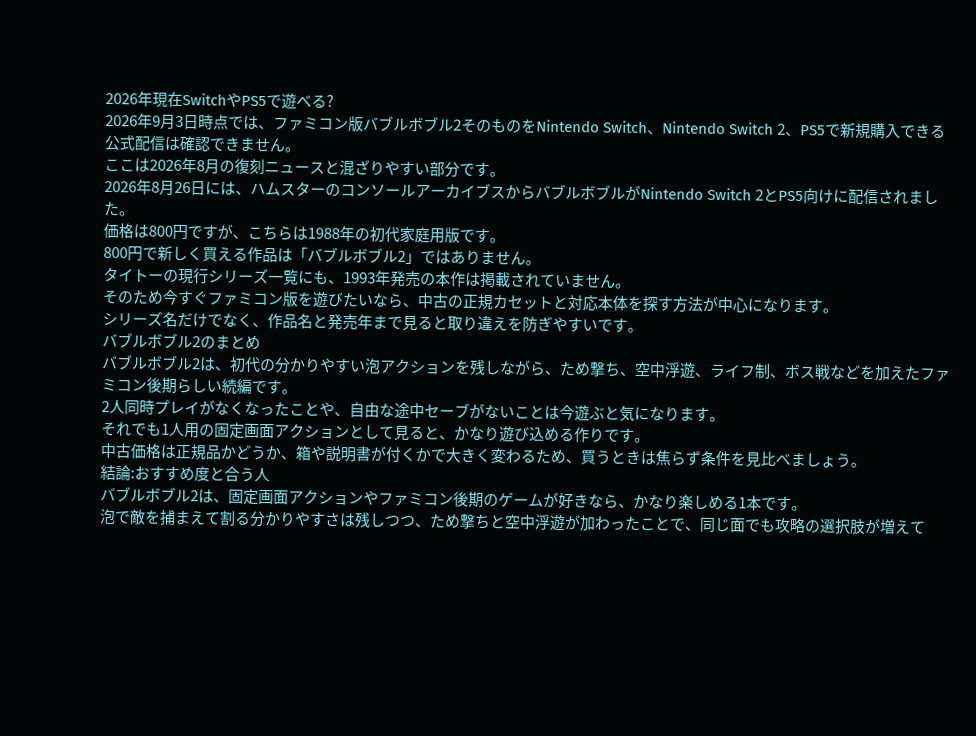2026年現在SwitchやPS5で遊べる?
2026年9月3日時点では、ファミコン版バブルボブル2そのものをNintendo Switch、Nintendo Switch 2、PS5で新規購入できる公式配信は確認できません。
ここは2026年8月の復刻ニュースと混ざりやすい部分です。
2026年8月26日には、ハムスターのコンソールアーカイブスからバブルボブルがNintendo Switch 2とPS5向けに配信されました。
価格は800円ですが、こちらは1988年の初代家庭用版です。
800円で新しく買える作品は「バブルボブル2」ではありません。
タイトーの現行シリーズ一覧にも、1993年発売の本作は掲載されていません。
そのため今すぐファミコン版を遊びたいなら、中古の正規カセットと対応本体を探す方法が中心になります。
シリーズ名だけでなく、作品名と発売年まで見ると取り違えを防ぎやすいです。
バブルボブル2のまとめ
バブルボブル2は、初代の分かりやすい泡アクションを残しながら、ため撃ち、空中浮遊、ライフ制、ボス戦などを加えたファミコン後期らしい続編です。
2人同時プレイがなくなったことや、自由な途中セーブがないことは今遊ぶと気になります。
それでも1人用の固定画面アクションとして見ると、かなり遊び込める作りです。
中古価格は正規品かどうか、箱や説明書が付くかで大きく変わるため、買うときは焦らず条件を見比べましょう。
結論:おすすめ度と合う人
バブルボブル2は、固定画面アクションやファミコン後期のゲームが好きなら、かなり楽しめる1本です。
泡で敵を捕まえて割る分かりやすさは残しつつ、ため撃ちと空中浮遊が加わったことで、同じ面でも攻略の選択肢が増えて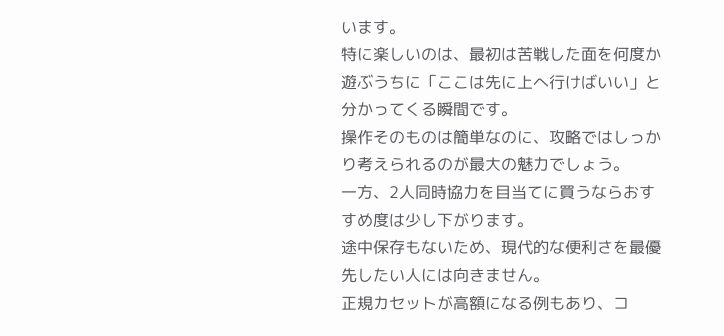います。
特に楽しいのは、最初は苦戦した面を何度か遊ぶうちに「ここは先に上へ行けばいい」と分かってくる瞬間です。
操作そのものは簡単なのに、攻略ではしっかり考えられるのが最大の魅力でしょう。
一方、2人同時協力を目当てに買うならおすすめ度は少し下がります。
途中保存もないため、現代的な便利さを最優先したい人には向きません。
正規カセットが高額になる例もあり、コ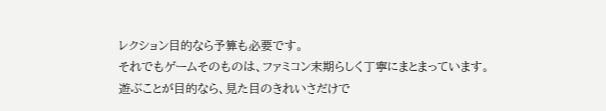レクション目的なら予算も必要です。
それでもゲームそのものは、ファミコン末期らしく丁寧にまとまっています。
遊ぶことが目的なら、見た目のきれいさだけで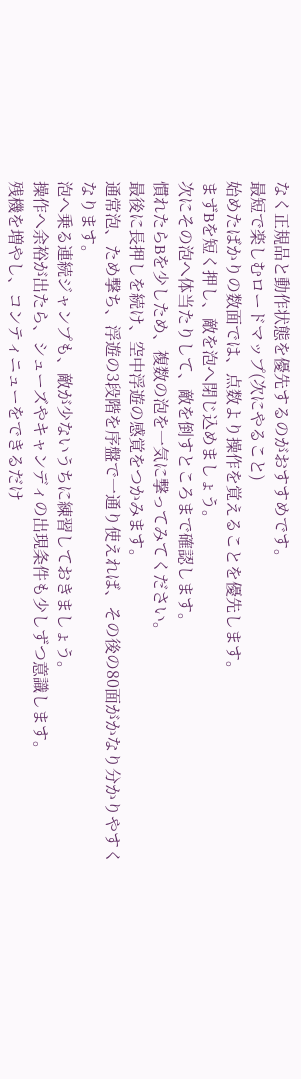なく正規品と動作状態を優先するのがおすすめです。
最短で楽しむロードマップ(次にやること)
始めたばかりの数面では、点数より操作を覚えることを優先します。
まずBを短く押し、敵を泡へ閉じ込めましょう。
次にその泡へ体当たりして、敵を倒すところまで確認します。
慣れたらBを少しため、複数の泡を一気に撃ってみてください。
最後に長押しを続け、空中浮遊の感覚をつかみます。
通常泡、ため撃ち、浮遊の3段階を序盤で一通り使えれば、その後の80面がかなり分かりやすくなります。
泡へ乗る連続ジャンプも、敵が少ないうちに練習しておきましょう。
操作へ余裕が出たら、シューズやキャンディの出現条件も少しずつ意識します。
残機を増やし、コンティニューをできるだけ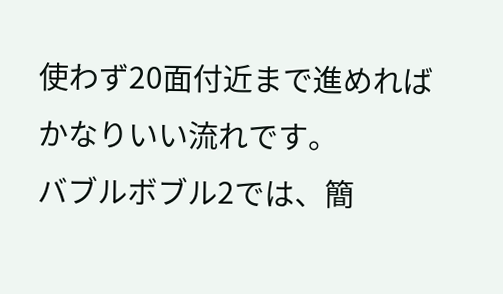使わず20面付近まで進めればかなりいい流れです。
バブルボブル2では、簡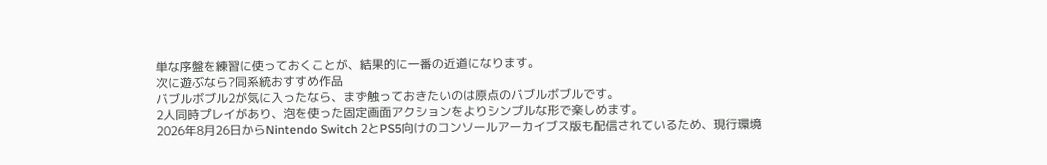単な序盤を練習に使っておくことが、結果的に一番の近道になります。
次に遊ぶなら?同系統おすすめ作品
バブルボブル2が気に入ったなら、まず触っておきたいのは原点のバブルボブルです。
2人同時プレイがあり、泡を使った固定画面アクションをよりシンプルな形で楽しめます。
2026年8月26日からNintendo Switch 2とPS5向けのコンソールアーカイブス版も配信されているため、現行環境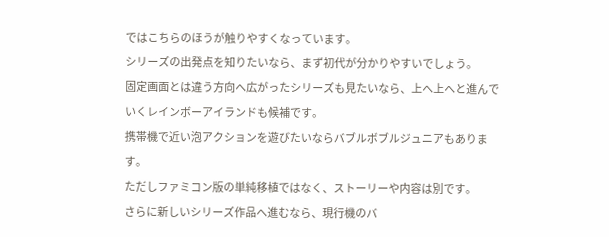ではこちらのほうが触りやすくなっています。
シリーズの出発点を知りたいなら、まず初代が分かりやすいでしょう。
固定画面とは違う方向へ広がったシリーズも見たいなら、上へ上へと進んでいくレインボーアイランドも候補です。
携帯機で近い泡アクションを遊びたいならバブルボブルジュニアもあります。
ただしファミコン版の単純移植ではなく、ストーリーや内容は別です。
さらに新しいシリーズ作品へ進むなら、現行機のバ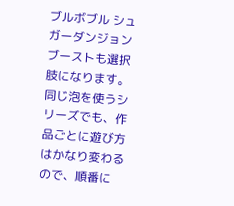ブルボブル シュガーダンジョン ブーストも選択肢になります。
同じ泡を使うシリーズでも、作品ごとに遊び方はかなり変わるので、順番に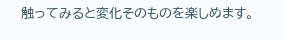触ってみると変化そのものを楽しめます。